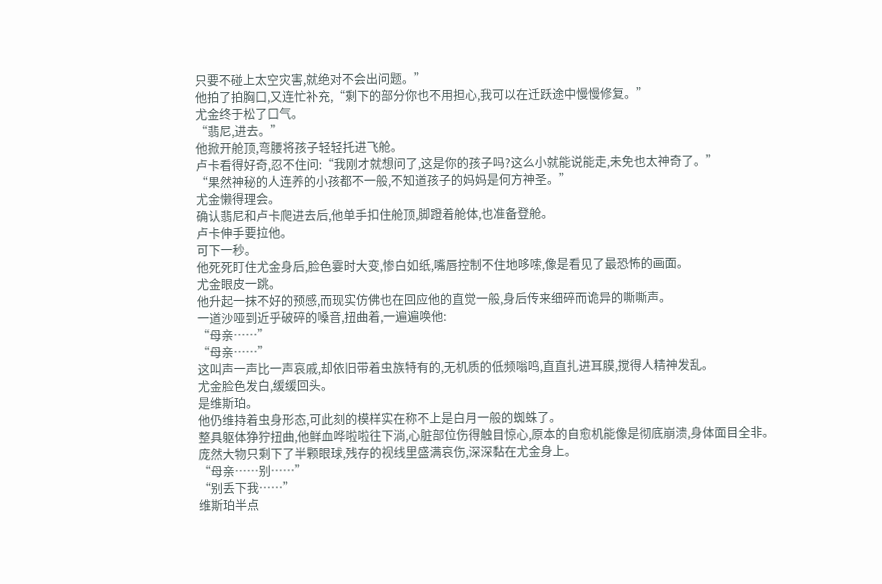只要不碰上太空灾害,就绝对不会出问题。”
他拍了拍胸口,又连忙补充,“剩下的部分你也不用担心,我可以在迁跃途中慢慢修复。”
尤金终于松了口气。
“翡尼,进去。”
他掀开舱顶,弯腰将孩子轻轻托进飞舱。
卢卡看得好奇,忍不住问:“我刚才就想问了,这是你的孩子吗?这么小就能说能走,未免也太神奇了。”
“果然神秘的人连养的小孩都不一般,不知道孩子的妈妈是何方神圣。”
尤金懒得理会。
确认翡尼和卢卡爬进去后,他单手扣住舱顶,脚蹬着舱体,也准备登舱。
卢卡伸手要拉他。
可下一秒。
他死死盯住尤金身后,脸色霎时大变,惨白如纸,嘴唇控制不住地哆嗦,像是看见了最恐怖的画面。
尤金眼皮一跳。
他升起一抹不好的预感,而现实仿佛也在回应他的直觉一般,身后传来细碎而诡异的嘶嘶声。
一道沙哑到近乎破碎的嗓音,扭曲着,一遍遍唤他:
“母亲……”
“母亲……”
这叫声一声比一声哀戚,却依旧带着虫族特有的,无机质的低频嗡鸣,直直扎进耳膜,搅得人精神发乱。
尤金脸色发白,缓缓回头。
是维斯珀。
他仍维持着虫身形态,可此刻的模样实在称不上是白月一般的蜘蛛了。
整具躯体狰狞扭曲,他鲜血哗啦啦往下淌,心脏部位伤得触目惊心,原本的自愈机能像是彻底崩溃,身体面目全非。
庞然大物只剩下了半颗眼球,残存的视线里盛满哀伤,深深黏在尤金身上。
“母亲……别……”
“别丢下我……”
维斯珀半点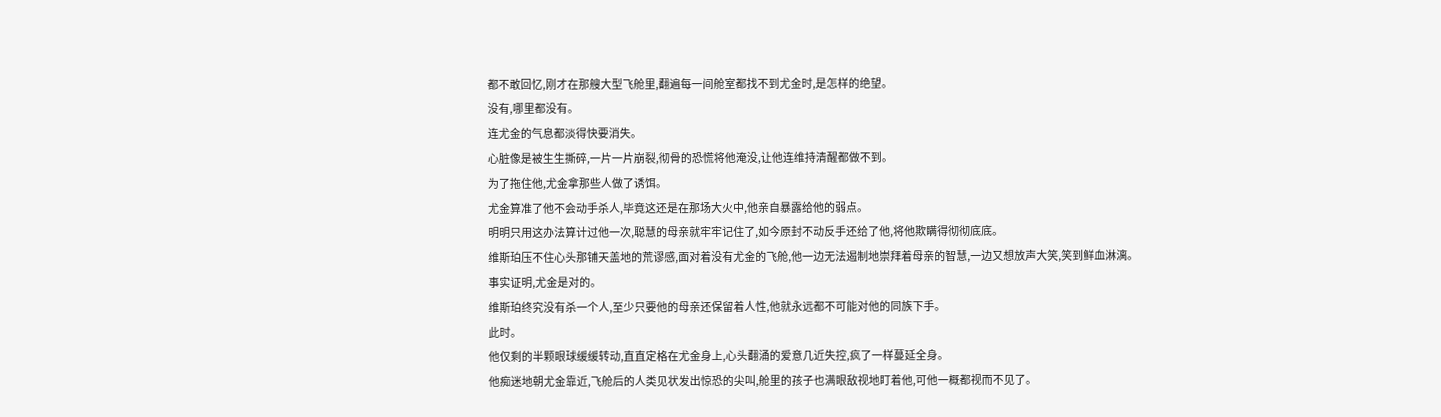都不敢回忆,刚才在那艘大型飞舱里,翻遍每一间舱室都找不到尤金时,是怎样的绝望。
没有,哪里都没有。
连尤金的气息都淡得快要消失。
心脏像是被生生撕碎,一片一片崩裂,彻骨的恐慌将他淹没,让他连维持清醒都做不到。
为了拖住他,尤金拿那些人做了诱饵。
尤金算准了他不会动手杀人,毕竟这还是在那场大火中,他亲自暴露给他的弱点。
明明只用这办法算计过他一次,聪慧的母亲就牢牢记住了,如今原封不动反手还给了他,将他欺瞒得彻彻底底。
维斯珀压不住心头那铺天盖地的荒谬感,面对着没有尤金的飞舱,他一边无法遏制地崇拜着母亲的智慧,一边又想放声大笑,笑到鲜血淋漓。
事实证明,尤金是对的。
维斯珀终究没有杀一个人,至少只要他的母亲还保留着人性,他就永远都不可能对他的同族下手。
此时。
他仅剩的半颗眼球缓缓转动,直直定格在尤金身上,心头翻涌的爱意几近失控,疯了一样蔓延全身。
他痴迷地朝尤金靠近,飞舱后的人类见状发出惊恐的尖叫,舱里的孩子也满眼敌视地盯着他,可他一概都视而不见了。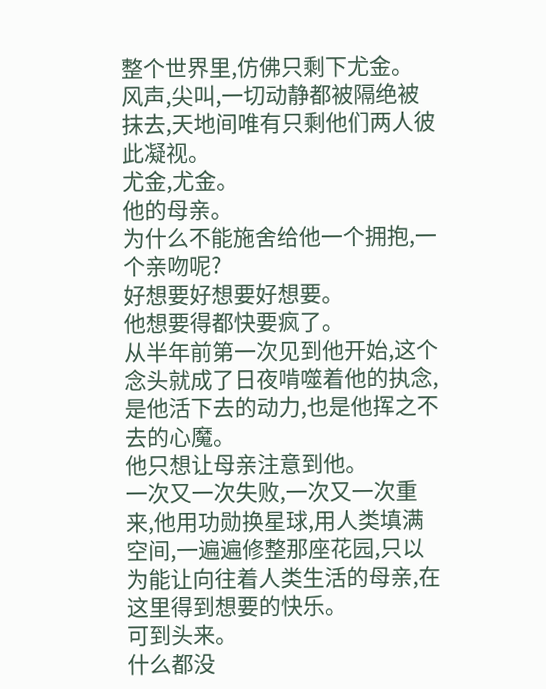整个世界里,仿佛只剩下尤金。
风声,尖叫,一切动静都被隔绝被抹去,天地间唯有只剩他们两人彼此凝视。
尤金,尤金。
他的母亲。
为什么不能施舍给他一个拥抱,一个亲吻呢?
好想要好想要好想要。
他想要得都快要疯了。
从半年前第一次见到他开始,这个念头就成了日夜啃噬着他的执念,是他活下去的动力,也是他挥之不去的心魔。
他只想让母亲注意到他。
一次又一次失败,一次又一次重来,他用功勋换星球,用人类填满空间,一遍遍修整那座花园,只以为能让向往着人类生活的母亲,在这里得到想要的快乐。
可到头来。
什么都没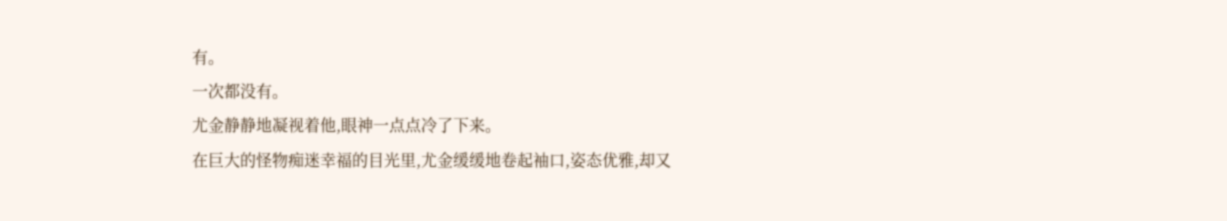有。
一次都没有。
尤金静静地凝视着他,眼神一点点冷了下来。
在巨大的怪物痴迷幸福的目光里,尤金缓缓地卷起袖口,姿态优雅,却又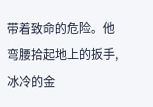带着致命的危险。他弯腰拾起地上的扳手,冰冷的金